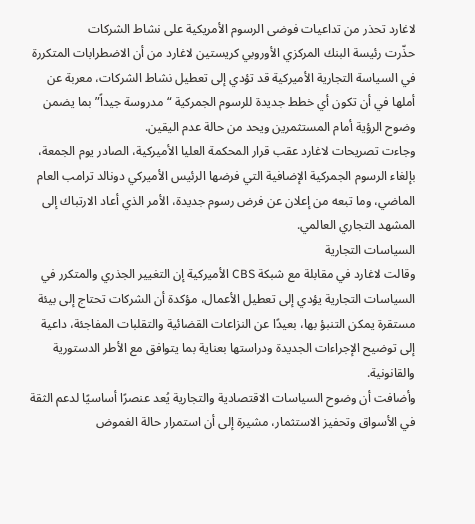لاغارد تحذر من تداعيات فوضى الرسوم الأمريكية على نشاط الشركات
حذّرت رئيسة البنك المركزي الأوروبي كريستين لاغارد من أن الاضطرابات المتكررة في السياسة التجارية الأميركية قد تؤدي إلى تعطيل نشاط الشركات، معربة عن أملها في أن تكون أي خطط جديدة للرسوم الجمركية “مدروسة جيداً” بما يضمن وضوح الرؤية أمام المستثمرين ويحد من حالة عدم اليقين.
وجاءت تصريحات لاغارد عقب قرار المحكمة العليا الأميركية، الصادر يوم الجمعة، بإلغاء الرسوم الجمركية الإضافية التي فرضها الرئيس الأميركي دونالد ترامب العام الماضي، وما تبعه من إعلان عن فرض رسوم جديدة، الأمر الذي أعاد الارتباك إلى المشهد التجاري العالمي.
السياسات التجارية
وقالت لاغارد في مقابلة مع شبكة CBS الأميركية إن التغيير الجذري والمتكرر في السياسات التجارية يؤدي إلى تعطيل الأعمال، مؤكدة أن الشركات تحتاج إلى بيئة مستقرة يمكن التنبؤ بها، بعيدًا عن النزاعات القضائية والتقلبات المفاجئة، داعية إلى توضيح الإجراءات الجديدة ودراستها بعناية بما يتوافق مع الأطر الدستورية والقانونية.
وأضافت أن وضوح السياسات الاقتصادية والتجارية يُعد عنصرًا أساسيًا لدعم الثقة في الأسواق وتحفيز الاستثمار، مشيرة إلى أن استمرار حالة الغموض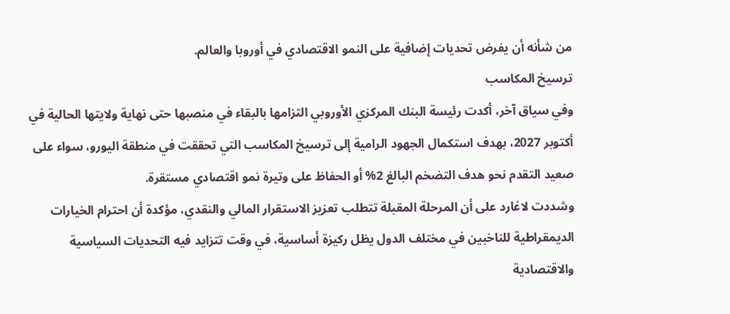من شأنه أن يفرض تحديات إضافية على النمو الاقتصادي في أوروبا والعالم.
ترسيخ المكاسب
وفي سياق آخر، أكدت رئيسة البنك المركزي الأوروبي التزامها بالبقاء في منصبها حتى نهاية ولايتها الحالية في أكتوبر 2027، بهدف استكمال الجهود الرامية إلى ترسيخ المكاسب التي تحققت في منطقة اليورو، سواء على صعيد التقدم نحو هدف التضخم البالغ 2% أو الحفاظ على وتيرة نمو اقتصادي مستقرة.
وشددت لاغارد على أن المرحلة المقبلة تتطلب تعزيز الاستقرار المالي والنقدي، مؤكدة أن احترام الخيارات الديمقراطية للناخبين في مختلف الدول يظل ركيزة أساسية، في وقت تتزايد فيه التحديات السياسية والاقتصادية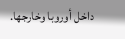داخل أوروبا وخارجها.